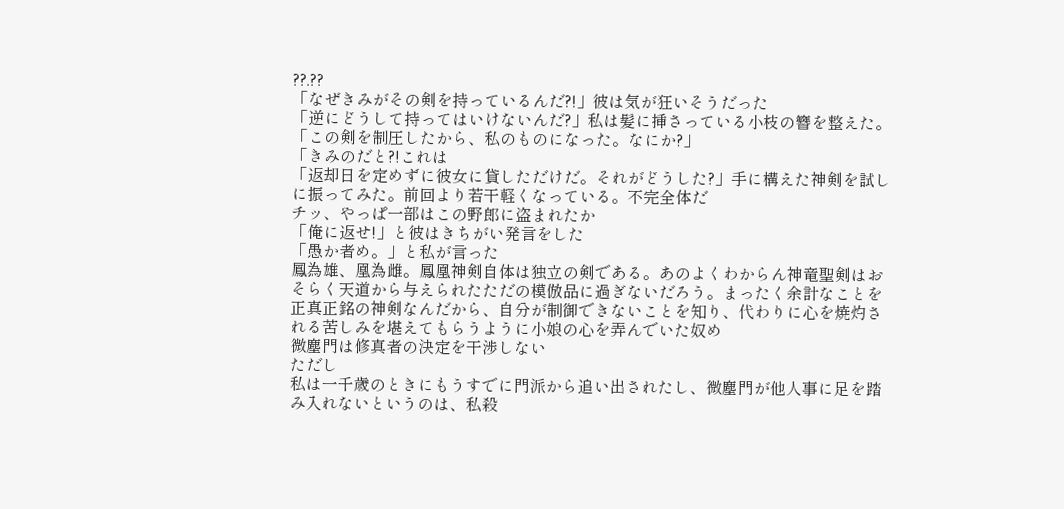??.??
「なぜきみがその剣を持っているんだ?!」彼は気が狂いそうだった
「逆にどうして持ってはいけないんだ?」私は髪に挿さっている小枝の簪を整えた。「この剣を制圧したから、私のものになった。なにか?」
「きみのだと?!これは
「返却日を定めずに彼女に貸しただけだ。それがどうした?」手に構えた神剣を試しに振ってみた。前回より若干軽くなっている。不完全体だ
チッ、やっぱ一部はこの野郎に盗まれたか
「俺に返せ!」と彼はきちがい発言をした
「愚か者め。」と私が言った
鳳為雄、凰為雌。鳳凰神剣自体は独立の剣である。あのよくわからん神竜聖剣はおそらく天道から与えられたただの模倣品に過ぎないだろう。まったく余計なことを
正真正銘の神剣なんだから、自分が制御できないことを知り、代わりに心を焼灼される苦しみを堪えてもらうように小娘の心を弄んでいた奴め
微塵門は修真者の決定を干渉しない
ただし
私は一千歳のときにもうすでに門派から追い出されたし、微塵門が他人事に足を踏み入れないというのは、私殺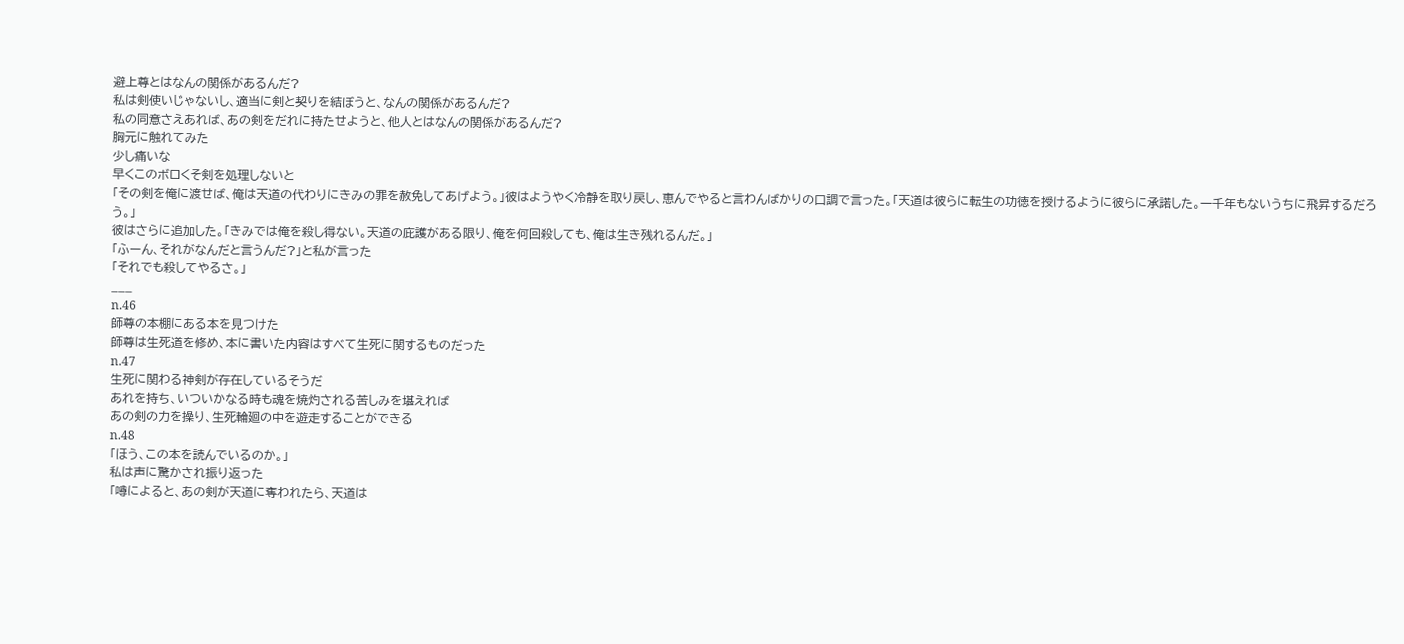避上尊とはなんの関係があるんだ?
私は剣使いじゃないし、適当に剣と契りを結ぼうと、なんの関係があるんだ?
私の同意さえあれば、あの剣をだれに持たせようと、他人とはなんの関係があるんだ?
胸元に触れてみた
少し痛いな
早くこのボロくそ剣を処理しないと
「その剣を俺に渡せば、俺は天道の代わりにきみの罪を赦免してあげよう。」彼はようやく冷静を取り戻し、恵んでやると言わんばかりの口調で言った。「天道は彼らに転生の功徳を授けるように彼らに承諾した。一千年もないうちに飛昇するだろう。」
彼はさらに追加した。「きみでは俺を殺し得ない。天道の庇護がある限り、俺を何回殺しても、俺は生き残れるんだ。」
「ふーん、それがなんだと言うんだ?」と私が言った
「それでも殺してやるさ。」
___
n.46
師尊の本棚にある本を見つけた
師尊は生死道を修め、本に書いた内容はすべて生死に関するものだった
n.47
生死に関わる神剣が存在しているそうだ
あれを持ち、いついかなる時も魂を焼灼される苦しみを堪えれば
あの剣の力を操り、生死輪廻の中を遊走することができる
n.48
「ほう、この本を読んでいるのか。」
私は声に驚かされ振り返った
「噂によると、あの剣が天道に奪われたら、天道は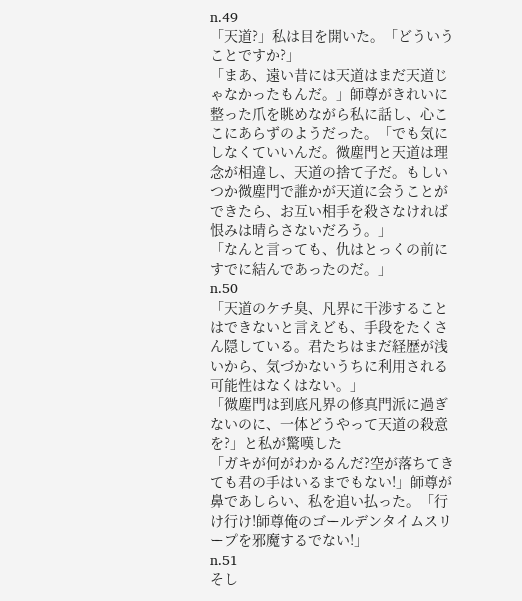n.49
「天道?」私は目を開いた。「どういうことですか?」
「まあ、遠い昔には天道はまだ天道じゃなかったもんだ。」師尊がきれいに整った爪を眺めながら私に話し、心ここにあらずのようだった。「でも気にしなくていいんだ。微塵門と天道は理念が相違し、天道の捨て子だ。もしいつか微塵門で誰かが天道に会うことができたら、お互い相手を殺さなければ恨みは晴らさないだろう。」
「なんと言っても、仇はとっくの前にすでに結んであったのだ。」
n.50
「天道のケチ臭、凡界に干渉することはできないと言えども、手段をたくさん隠している。君たちはまだ経歴が浅いから、気づかないうちに利用される可能性はなくはない。」
「微塵門は到底凡界の修真門派に過ぎないのに、一体どうやって天道の殺意を?」と私が驚嘆した
「ガキが何がわかるんだ?空が落ちてきても君の手はいるまでもない!」師尊が鼻であしらい、私を追い払った。「行け行け!師尊俺のゴールデンタイムスリープを邪魔するでない!」
n.51
そし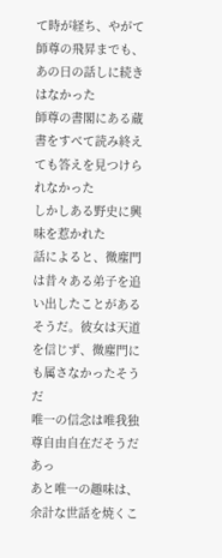て時が経ち、やがて師尊の飛昇までも、あの日の話しに続きはなかった
師尊の書閣にある蔵書をすべて読み終えても答えを見つけられなかった
しかしある野史に興味を惹かれた
話によると、微塵門は昔々ある弟子を追い出したことがあるそうだ。彼女は天道を信じず、微塵門にも属さなかったそうだ
唯一の信念は唯我独尊自由自在だそうだ
あっ
あと唯一の趣味は、余計な世話を焼くこ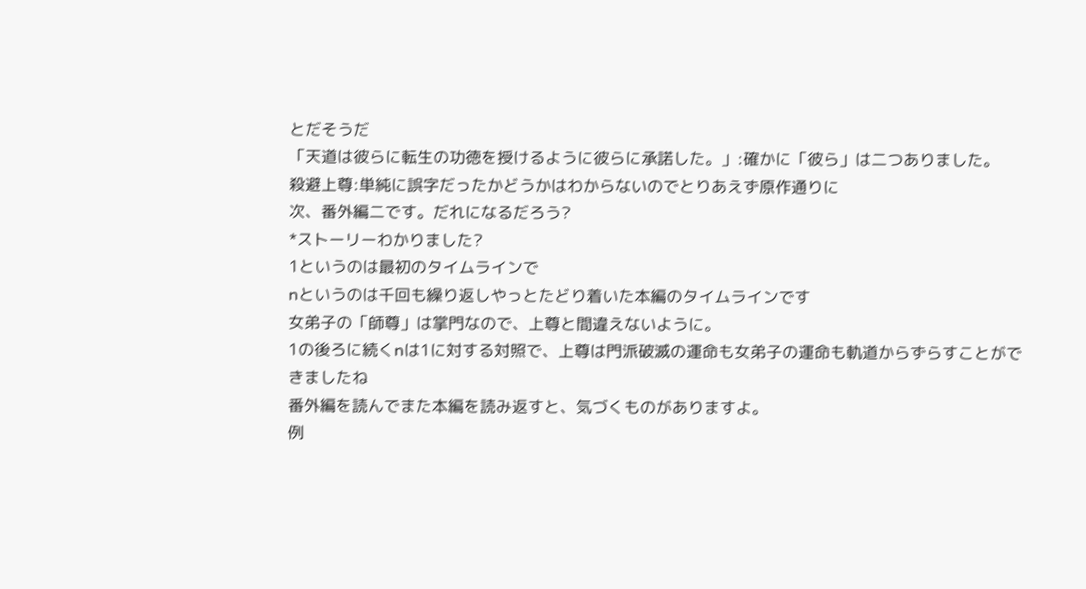とだそうだ
「天道は彼らに転生の功徳を授けるように彼らに承諾した。」:確かに「彼ら」は二つありました。
殺避上尊:単純に誤字だったかどうかはわからないのでとりあえず原作通りに
次、番外編二です。だれになるだろう?
*ストーリーわかりました?
1というのは最初のタイムラインで
nというのは千回も繰り返しやっとたどり着いた本編のタイムラインです
女弟子の「師尊」は掌門なので、上尊と間違えないように。
1の後ろに続くnは1に対する対照で、上尊は門派破滅の運命も女弟子の運命も軌道からずらすことができましたね
番外編を読んでまた本編を読み返すと、気づくものがありますよ。
例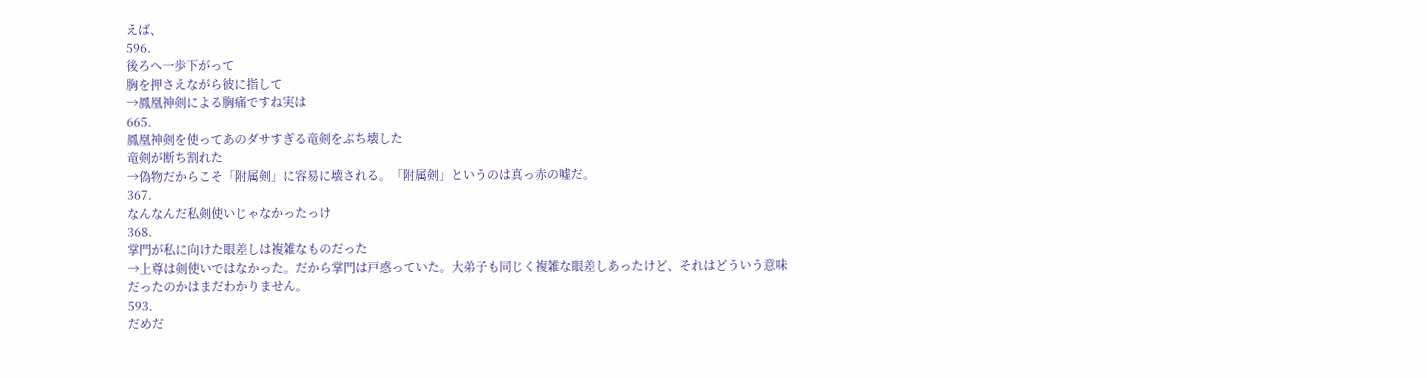えば、
596.
後ろへ一歩下がって
胸を押さえながら彼に指して
→鳳凰神剣による胸痛ですね実は
665.
鳳凰神剣を使ってあのダサすぎる竜剣をぶち壊した
竜剣が断ち割れた
→偽物だからこそ「附属剣」に容易に壊される。「附属剣」というのは真っ赤の嘘だ。
367.
なんなんだ私剣使いじゃなかったっけ
368.
掌門が私に向けた眼差しは複雑なものだった
→上尊は剣使いではなかった。だから掌門は戸惑っていた。大弟子も同じく複雑な眼差しあったけど、それはどういう意味だったのかはまだわかりません。
593.
だめだ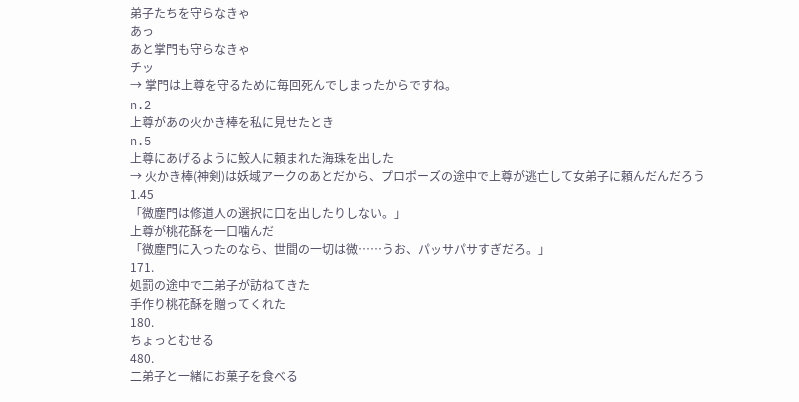弟子たちを守らなきゃ
あっ
あと掌門も守らなきゃ
チッ
→ 掌門は上尊を守るために毎回死んでしまったからですね。
n.2
上尊があの火かき棒を私に見せたとき
n.5
上尊にあげるように鮫人に頼まれた海珠を出した
→ 火かき棒(神剣)は妖域アークのあとだから、プロポーズの途中で上尊が逃亡して女弟子に頼んだんだろう
1.45
「微塵門は修道人の選択に口を出したりしない。」
上尊が桃花酥を一口噛んだ
「微塵門に入ったのなら、世間の一切は微……うお、パッサパサすぎだろ。」
171.
処罰の途中で二弟子が訪ねてきた
手作り桃花酥を贈ってくれた
180.
ちょっとむせる
480.
二弟子と一緒にお菓子を食べる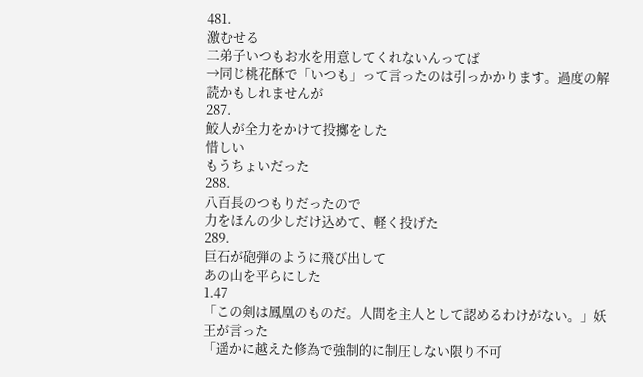481.
激むせる
二弟子いつもお水を用意してくれないんってば
→同じ桃花酥で「いつも」って言ったのは引っかかります。過度の解読かもしれませんが
287.
鮫人が全力をかけて投擲をした
惜しい
もうちょいだった
288.
八百長のつもりだったので
力をほんの少しだけ込めて、軽く投げた
289.
巨石が砲弾のように飛び出して
あの山を平らにした
1.47
「この剣は鳳凰のものだ。人間を主人として認めるわけがない。」妖王が言った
「遥かに越えた修為で強制的に制圧しない限り不可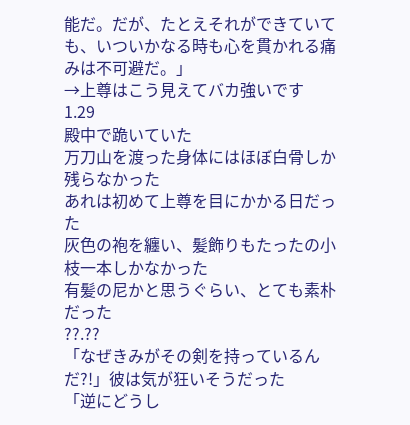能だ。だが、たとえそれができていても、いついかなる時も心を貫かれる痛みは不可避だ。」
→上尊はこう見えてバカ強いです
1.29
殿中で跪いていた
万刀山を渡った身体にはほぼ白骨しか残らなかった
あれは初めて上尊を目にかかる日だった
灰色の袍を纏い、髪飾りもたったの小枝一本しかなかった
有髪の尼かと思うぐらい、とても素朴だった
??.??
「なぜきみがその剣を持っているんだ?!」彼は気が狂いそうだった
「逆にどうし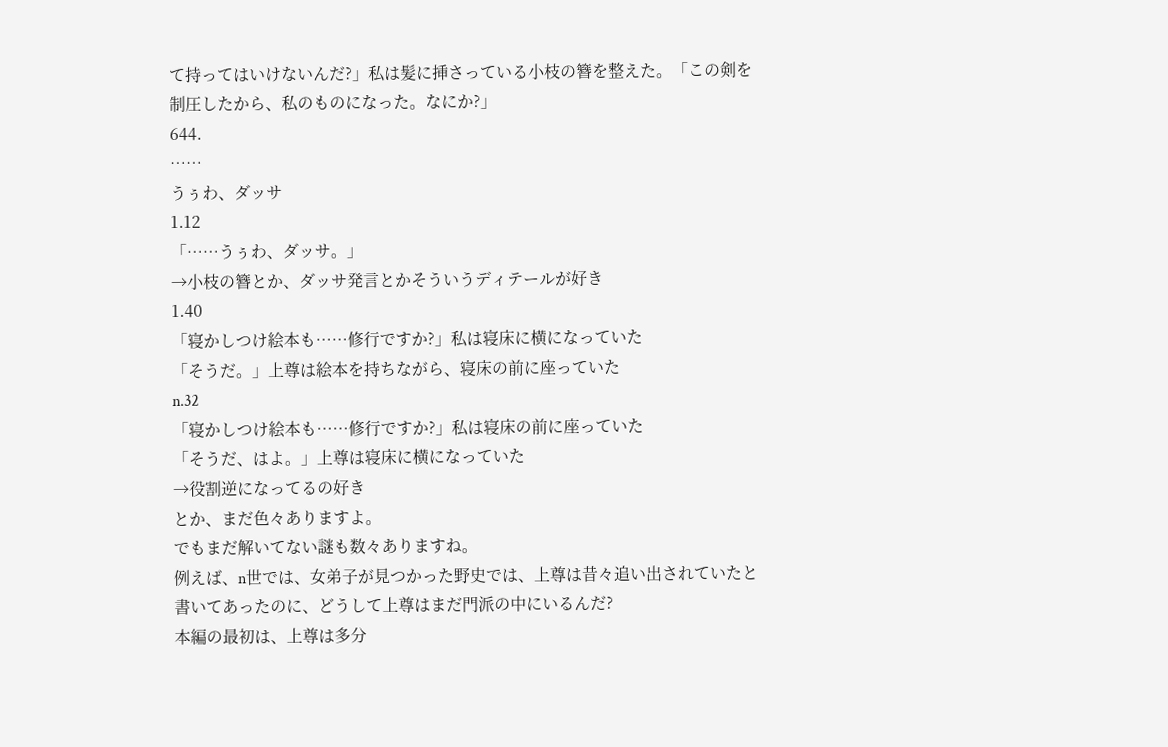て持ってはいけないんだ?」私は髪に挿さっている小枝の簪を整えた。「この剣を制圧したから、私のものになった。なにか?」
644.
……
うぅわ、ダッサ
1.12
「……うぅわ、ダッサ。」
→小枝の簪とか、ダッサ発言とかそういうディテールが好き
1.40
「寝かしつけ絵本も……修行ですか?」私は寝床に横になっていた
「そうだ。」上尊は絵本を持ちながら、寝床の前に座っていた
n.32
「寝かしつけ絵本も……修行ですか?」私は寝床の前に座っていた
「そうだ、はよ。」上尊は寝床に横になっていた
→役割逆になってるの好き
とか、まだ色々ありますよ。
でもまだ解いてない謎も数々ありますね。
例えば、n世では、女弟子が見つかった野史では、上尊は昔々追い出されていたと書いてあったのに、どうして上尊はまだ門派の中にいるんだ?
本編の最初は、上尊は多分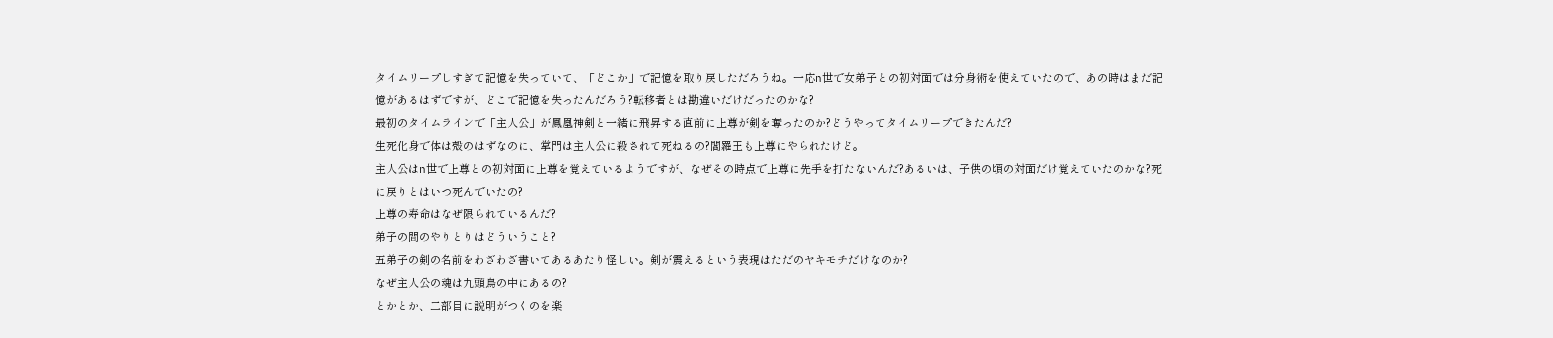タイムリープしすぎて記憶を失っていて、「どこか」で記憶を取り戻しただろうね。一応n世で女弟子との初対面では分身術を使えていたので、あの時はまだ記憶があるはずですが、どこで記憶を失ったんだろう?転移者とは勘違いだけだったのかな?
最初のタイムラインで「主人公」が鳳凰神剣と一緒に飛昇する直前に上尊が剣を奪ったのか?どうやってタイムリープできたんだ?
生死化身で体は殻のはずなのに、掌門は主人公に殺されて死ねるの?閻羅王も上尊にやられたけど。
主人公はn世で上尊との初対面に上尊を覚えているようですが、なぜその時点で上尊に先手を打たないんだ?あるいは、子供の頃の対面だけ覚えていたのかな?死に戻りとはいつ死んでいたの?
上尊の寿命はなぜ限られているんだ?
弟子の間のやりとりはどういうこと?
五弟子の剣の名前をわざわざ書いてあるあたり怪しい。剣が震えるという表現はただのヤキモチだけなのか?
なぜ主人公の魂は九頭鳥の中にあるの?
とかとか、二部目に説明がつくのを楽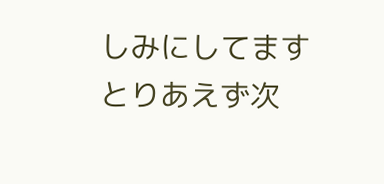しみにしてます
とりあえず次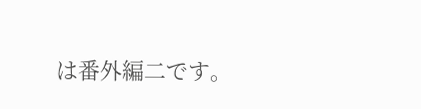は番外編二です。